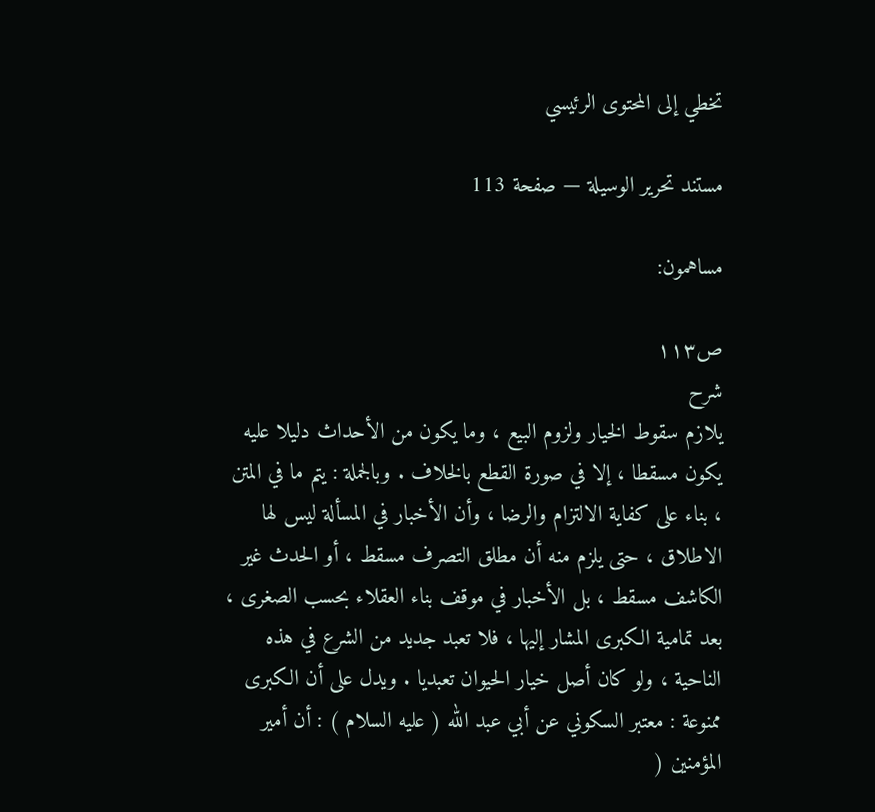تخطي إلى المحتوى الرئيسي

مستند تحرير الوسيلة — صفحة 113

مساهمون:

ص١١٣
شرح
يلازم سقوط الخيار ولزوم البيع ، وما يكون من الأحداث دليلا عليه يكون مسقطا ، إلا في صورة القطع بالخلاف . وبالجملة : يتم ما في المتن ، بناء على كفاية الالتزام والرضا ، وأن الأخبار في المسألة ليس لها الاطلاق ، حتى يلزم منه أن مطلق التصرف مسقط ، أو الحدث غير الكاشف مسقط ، بل الأخبار في موقف بناء العقلاء بحسب الصغرى ، بعد تمامية الكبرى المشار إليها ، فلا تعبد جديد من الشرع في هذه الناحية ، ولو كان أصل خيار الحيوان تعبديا . ويدل على أن الكبرى ممنوعة : معتبر السكوني عن أبي عبد الله ( عليه السلام ) : أن أمير المؤمنين (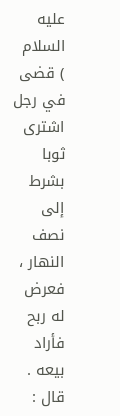عليه السلام ) قضى في رجل اشترى ثوبا بشرط إلى نصف النهار ، فعرض له ربح فأراد بيعه . قال :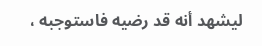ليشهد أنه قد رضيه فاستوجبه ،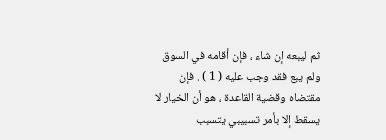ثم ليبعه إن شاء ، فإن أقامه في السوق ولم يبع فقد وجب عليه ( 1 ) . فإن مقتضاه وقضية القاعدة ، هو أن الخيار لا يسقط إلا بأمر تسبيبي يتسبب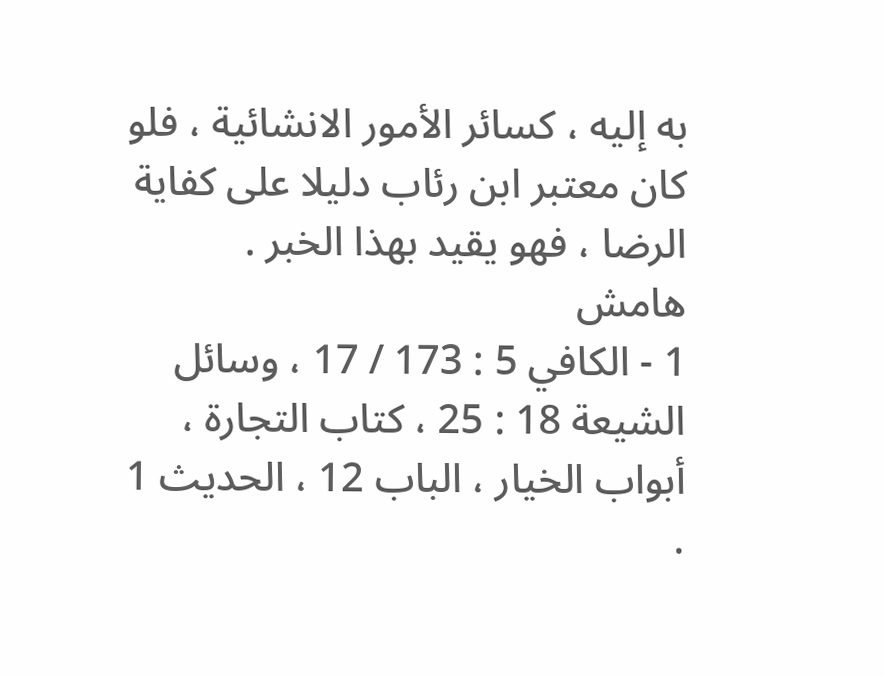به إليه ، كسائر الأمور الانشائية ، فلو كان معتبر ابن رئاب دليلا على كفاية الرضا ، فهو يقيد بهذا الخبر .
هامش
1 - الكافي 5 : 173 / 17 ، وسائل الشيعة 18 : 25 ، كتاب التجارة ، أبواب الخيار ، الباب 12 ، الحديث 1 .